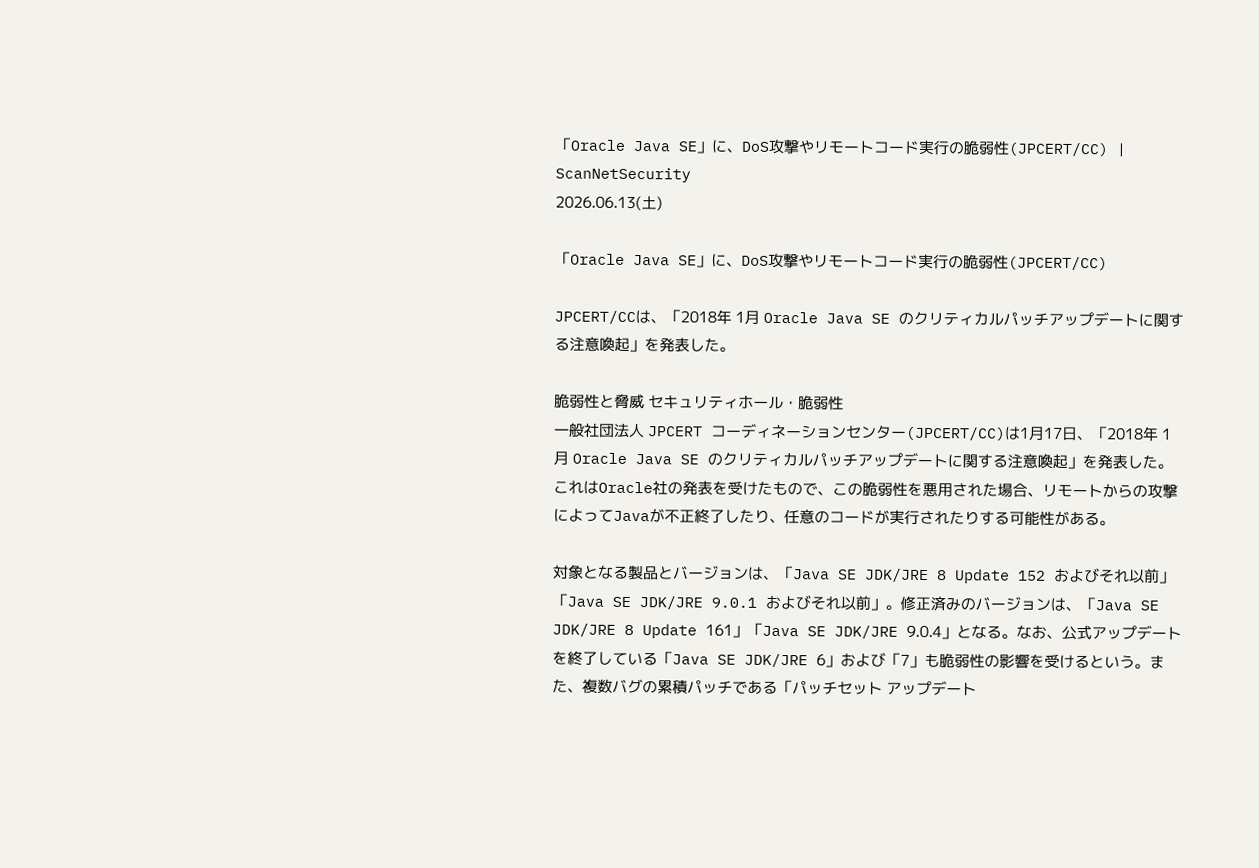「Oracle Java SE」に、DoS攻撃やリモートコード実行の脆弱性(JPCERT/CC) | ScanNetSecurity
2026.06.13(土)

「Oracle Java SE」に、DoS攻撃やリモートコード実行の脆弱性(JPCERT/CC)

JPCERT/CCは、「2018年 1月 Oracle Java SE のクリティカルパッチアップデートに関する注意喚起」を発表した。

脆弱性と脅威 セキュリティホール・脆弱性
一般社団法人 JPCERT コーディネーションセンター(JPCERT/CC)は1月17日、「2018年 1月 Oracle Java SE のクリティカルパッチアップデートに関する注意喚起」を発表した。これはOracle社の発表を受けたもので、この脆弱性を悪用された場合、リモートからの攻撃によってJavaが不正終了したり、任意のコードが実行されたりする可能性がある。

対象となる製品とバージョンは、「Java SE JDK/JRE 8 Update 152 およびそれ以前」「Java SE JDK/JRE 9.0.1 およびそれ以前」。修正済みのバージョンは、「Java SE JDK/JRE 8 Update 161」「Java SE JDK/JRE 9.0.4」となる。なお、公式アップデートを終了している「Java SE JDK/JRE 6」および「7」も脆弱性の影響を受けるという。また、複数バグの累積パッチである「パッチセット アップデート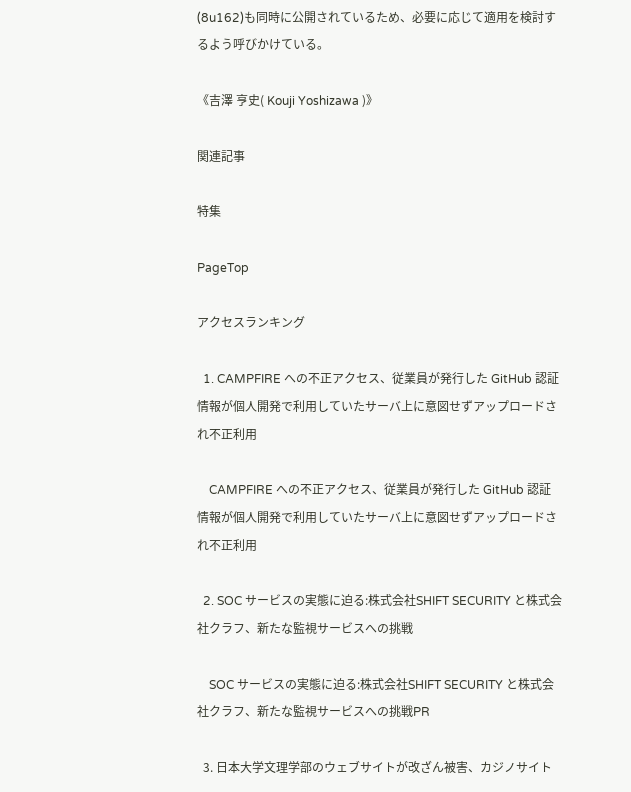(8u162)も同時に公開されているため、必要に応じて適用を検討するよう呼びかけている。

《吉澤 亨史( Kouji Yoshizawa )》

関連記事

特集

PageTop

アクセスランキング

  1. CAMPFIRE への不正アクセス、従業員が発行した GitHub 認証情報が個人開発で利用していたサーバ上に意図せずアップロードされ不正利用

    CAMPFIRE への不正アクセス、従業員が発行した GitHub 認証情報が個人開発で利用していたサーバ上に意図せずアップロードされ不正利用

  2. SOC サービスの実態に迫る:株式会社SHIFT SECURITY と株式会社クラフ、新たな監視サービスへの挑戦

    SOC サービスの実態に迫る:株式会社SHIFT SECURITY と株式会社クラフ、新たな監視サービスへの挑戦PR

  3. 日本大学文理学部のウェブサイトが改ざん被害、カジノサイト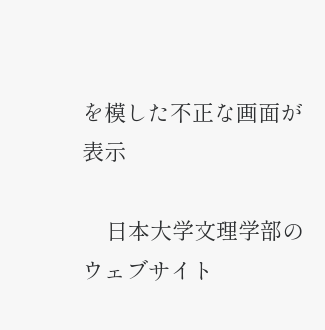を模した不正な画面が表示

    日本大学文理学部のウェブサイト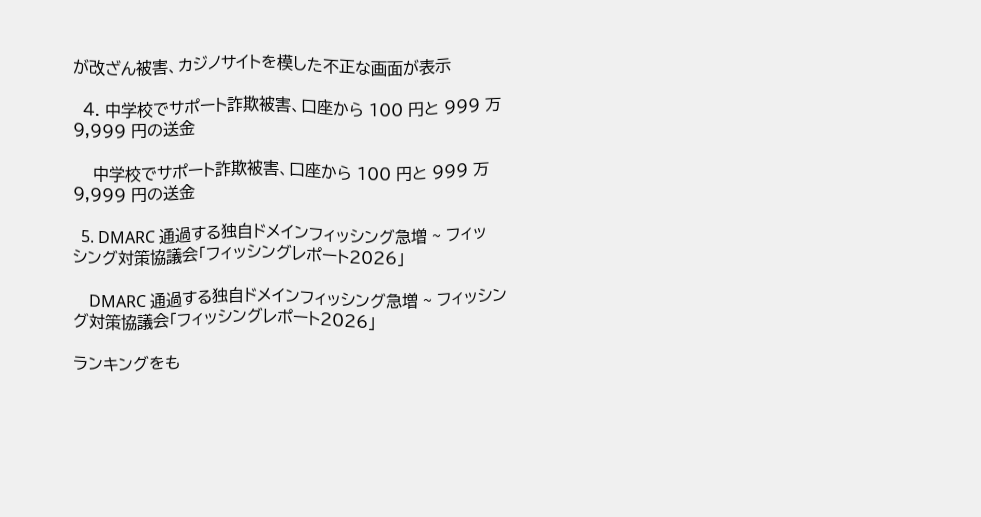が改ざん被害、カジノサイトを模した不正な画面が表示

  4. 中学校でサポート詐欺被害、口座から 100 円と 999 万 9,999 円の送金

    中学校でサポート詐欺被害、口座から 100 円と 999 万 9,999 円の送金

  5. DMARC 通過する独自ドメインフィッシング急増 ~ フィッシング対策協議会「フィッシングレポート2026」

    DMARC 通過する独自ドメインフィッシング急増 ~ フィッシング対策協議会「フィッシングレポート2026」

ランキングをも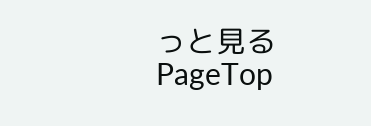っと見る
PageTop